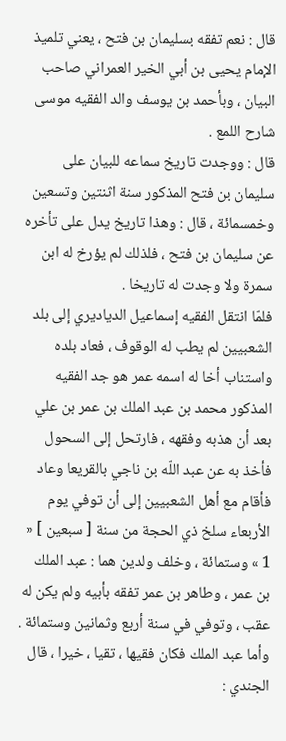قال : نعم تفقه بسليمان بن فتح ، يعني تلميذ الإمام يحيى بن أبي الخير العمراني صاحب البيان ، وبأحمد بن يوسف والد الفقيه موسى شارح اللمع .
قال : ووجدت تاريخ سماعه للبيان على سليمان بن فتح المذكور سنة اثنتين وتسعين وخمسمائة ، قال : وهذا تاريخ يدل على تأخره عن سليمان بن فتح ، فلذلك لم يؤرخ له ابن سمرة ولا وجدت له تاريخا .
فلمّا انتقل الفقيه إسماعيل الدياديري إلى بلد الشعبيين لم يطب له الوقوف ، فعاد بلده واستناب أخا له اسمه عمر هو جد الفقيه المذكور محمد بن عبد الملك بن عمر بن علي بعد أن هذبه وفقهه ، فارتحل إلى السحول فأخذ به عن عبد اللّه بن ناجي بالقريعا وعاد فأقام مع أهل الشعبيين إلى أن توفي يوم الأربعاء سلخ ذي الحجة من سنة [ سبعين ] « 1 » وستمائة ، وخلف ولدين هما : عبد الملك بن عمر ، وطاهر بن عمر تفقه بأبيه ولم يكن له عقب ، وتوفي في سنة أربع وثمانين وستمائة .
وأما عبد الملك فكان فقيها ، تقيا ، خيرا ، قال الجندي :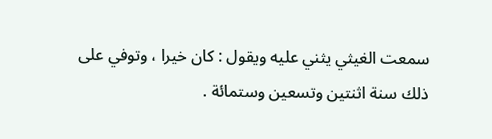سمعت الغيثي يثني عليه ويقول : كان خيرا ، وتوفي على ذلك سنة اثنتين وتسعين وستمائة .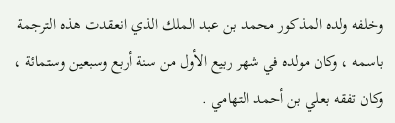وخلفه ولده المذكور محمد بن عبد الملك الذي انعقدت هذه الترجمة باسمه ، وكان مولده في شهر ربيع الأول من سنة أربع وسبعين وستمائة ، وكان تفقه بعلي بن أحمد التهامي .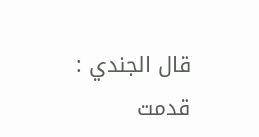قال الجندي : قدمت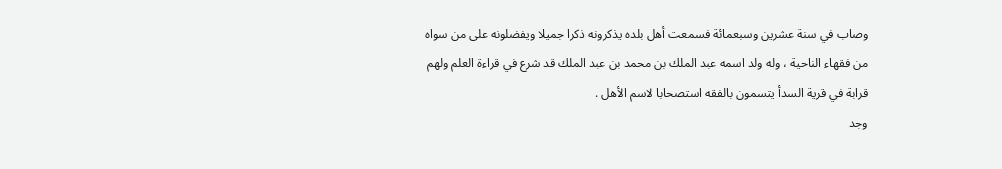وصاب في سنة عشرين وسبعمائة فسمعت أهل بلده يذكرونه ذكرا جميلا ويفضلونه على من سواه من فقهاء الناحية ، وله ولد اسمه عبد الملك بن محمد بن عبد الملك قد شرع في قراءة العلم ولهم قرابة في قرية السدأ يتسمون بالفقه استصحابا لاسم الأهل .
وجد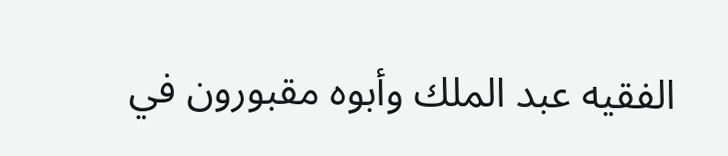الفقيه عبد الملك وأبوه مقبورون في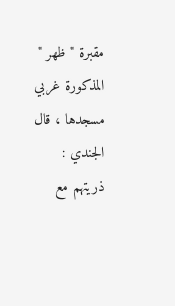مقبرة " ظهر " المذكورة غربي مسجدها ، قال الجندي : ذريتهم مع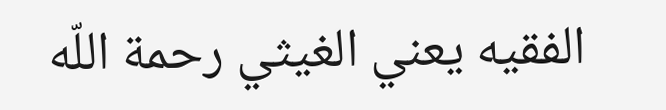الفقيه يعني الغيثي رحمة اللّه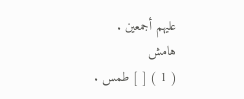عليهم أجمعين .
هامش
( 1 ) [ ] طمس .